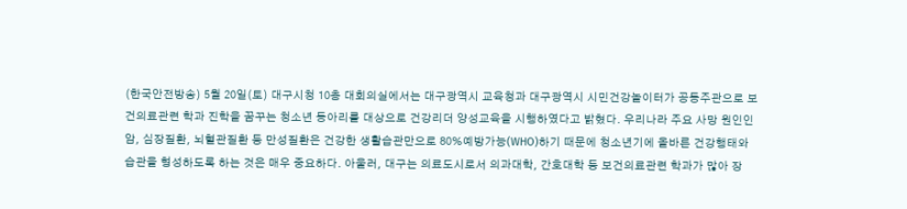(한국안전방송) 5월 20일(토) 대구시청 10층 대회의실에서는 대구광역시 교육청과 대구광역시 시민건강놀이터가 공동주관으로 보건의료관련 학과 진학을 꿈꾸는 청소년 동아리를 대상으로 건강리더 양성교육을 시행하였다고 밝혔다. 우리나라 주요 사망 원인인 암, 심장질환, 뇌혈관질환 등 만성질환은 건강한 생활습관만으로 80%예방가능(WHO)하기 때문에 청소년기에 올바른 건강행태와 습관을 형성하도록 하는 것은 매우 중요하다. 아울러, 대구는 의료도시로서 의과대학, 간호대학 등 보건의료관련 학과가 많아 장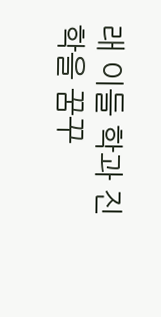래 이들 학과 진학을 꿈꾸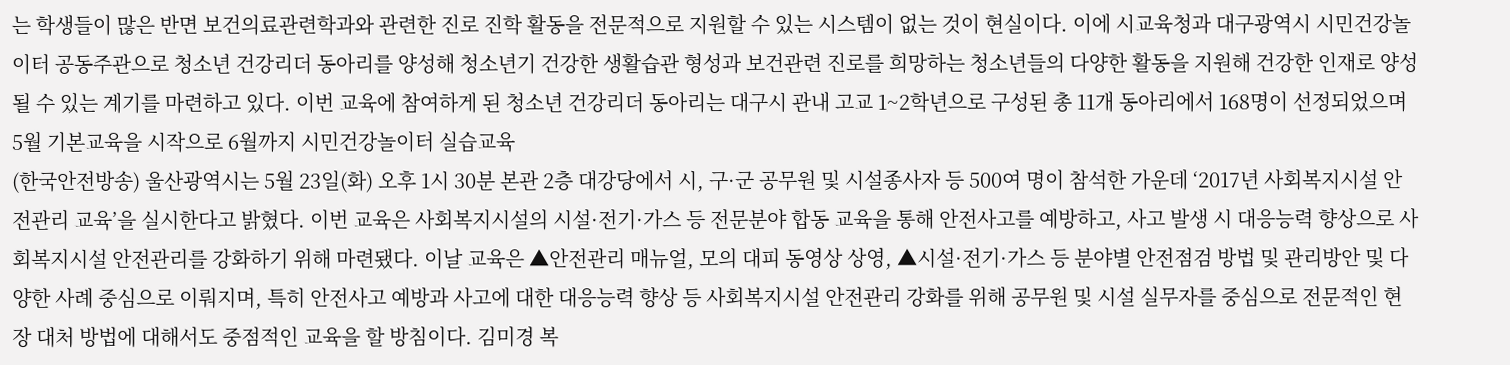는 학생들이 많은 반면 보건의료관련학과와 관련한 진로 진학 활동을 전문적으로 지원할 수 있는 시스템이 없는 것이 현실이다. 이에 시교육청과 대구광역시 시민건강놀이터 공동주관으로 청소년 건강리더 동아리를 양성해 청소년기 건강한 생활습관 형성과 보건관련 진로를 희망하는 청소년들의 다양한 활동을 지원해 건강한 인재로 양성될 수 있는 계기를 마련하고 있다. 이번 교육에 참여하게 된 청소년 건강리더 동아리는 대구시 관내 고교 1~2학년으로 구성된 총 11개 동아리에서 168명이 선정되었으며 5월 기본교육을 시작으로 6월까지 시민건강놀이터 실습교육
(한국안전방송) 울산광역시는 5월 23일(화) 오후 1시 30분 본관 2층 대강당에서 시, 구·군 공무원 및 시설종사자 등 500여 명이 참석한 가운데 ‘2017년 사회복지시설 안전관리 교육’을 실시한다고 밝혔다. 이번 교육은 사회복지시설의 시설·전기·가스 등 전문분야 합동 교육을 통해 안전사고를 예방하고, 사고 발생 시 대응능력 향상으로 사회복지시설 안전관리를 강화하기 위해 마련됐다. 이날 교육은 ▲안전관리 매뉴얼, 모의 대피 동영상 상영, ▲시설·전기·가스 등 분야별 안전점검 방법 및 관리방안 및 다양한 사례 중심으로 이뤄지며, 특히 안전사고 예방과 사고에 대한 대응능력 향상 등 사회복지시설 안전관리 강화를 위해 공무원 및 시설 실무자를 중심으로 전문적인 현장 대처 방법에 대해서도 중점적인 교육을 할 방침이다. 김미경 복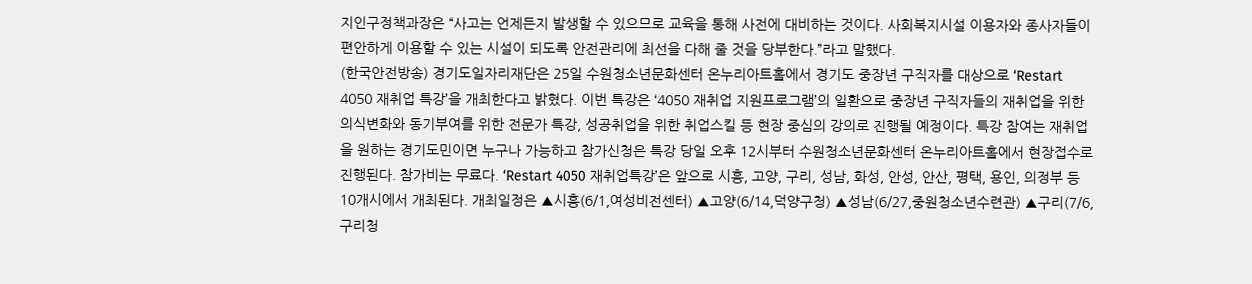지인구정책과장은 “사고는 언제든지 발생할 수 있으므로 교육을 통해 사전에 대비하는 것이다. 사회복지시설 이용자와 종사자들이 편안하게 이용할 수 있는 시설이 되도록 안전관리에 최선을 다해 줄 것을 당부한다.”라고 말했다.
(한국안전방송) 경기도일자리재단은 25일 수원청소년문화센터 온누리아트홀에서 경기도 중장년 구직자를 대상으로 ‘Restart 4050 재취업 특강’을 개최한다고 밝혔다. 이번 특강은 ‘4050 재취업 지원프로그램’의 일환으로 중장년 구직자들의 재취업을 위한 의식변화와 동기부여를 위한 전문가 특강, 성공취업을 위한 취업스킬 등 현장 중심의 강의로 진행될 예정이다. 특강 참여는 재취업을 원하는 경기도민이면 누구나 가능하고 참가신청은 특강 당일 오후 12시부터 수원청소년문화센터 온누리아트홀에서 현장접수로 진행된다. 참가비는 무료다. ‘Restart 4050 재취업특강’은 앞으로 시흥, 고양, 구리, 성남, 화성, 안성, 안산, 평택, 용인, 의정부 등 10개시에서 개최된다. 개최일정은 ▲시흥(6/1,여성비전센터) ▲고양(6/14,덕양구청) ▲성남(6/27,중원청소년수련관) ▲구리(7/6,구리청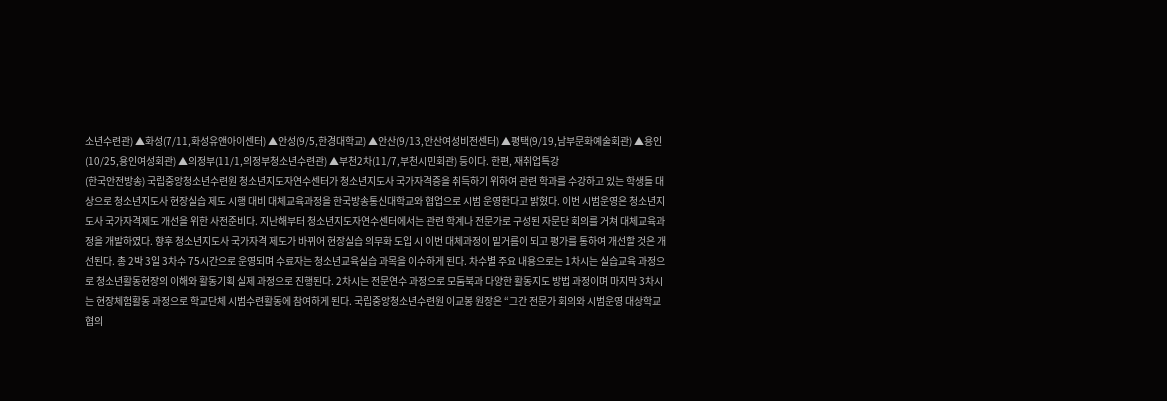소년수련관) ▲화성(7/11,화성유앤아이센터) ▲안성(9/5,한경대학교) ▲안산(9/13,안산여성비전센터) ▲평택(9/19,남부문화예술회관) ▲용인(10/25,용인여성회관) ▲의정부(11/1,의정부청소년수련관) ▲부천2차(11/7,부천시민회관) 등이다. 한편, 재취업특강
(한국안전방송) 국립중앙청소년수련원 청소년지도자연수센터가 청소년지도사 국가자격증을 취득하기 위하여 관련 학과를 수강하고 있는 학생들 대상으로 청소년지도사 현장실습 제도 시행 대비 대체교육과정을 한국방송통신대학교와 협업으로 시범 운영한다고 밝혔다. 이번 시범운영은 청소년지도사 국가자격제도 개선을 위한 사전준비다. 지난해부터 청소년지도자연수센터에서는 관련 학계나 전문가로 구성된 자문단 회의를 거쳐 대체교육과정을 개발하였다. 향후 청소년지도사 국가자격 제도가 바뀌어 현장실습 의무화 도입 시 이번 대체과정이 밑거름이 되고 평가를 통하여 개선할 것은 개선된다. 총 2박 3일 3차수 75시간으로 운영되며 수료자는 청소년교육실습 과목을 이수하게 된다. 차수별 주요 내용으로는 1차시는 실습교육 과정으로 청소년활동현장의 이해와 활동기획 실제 과정으로 진행된다. 2차시는 전문연수 과정으로 모둠북과 다양한 활동지도 방법 과정이며 마지막 3차시는 현장체험활동 과정으로 학교단체 시범수련활동에 참여하게 된다. 국립중앙청소년수련원 이교봉 원장은 “그간 전문가 회의와 시범운영 대상학교 협의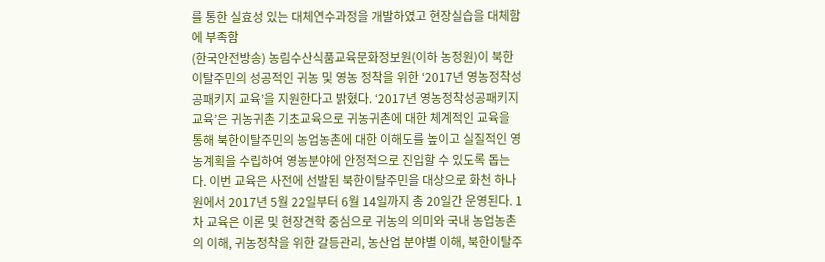를 통한 실효성 있는 대체연수과정을 개발하였고 현장실습을 대체함에 부족함
(한국안전방송) 농림수산식품교육문화정보원(이하 농정원)이 북한이탈주민의 성공적인 귀농 및 영농 정착을 위한 ‘2017년 영농정착성공패키지 교육’을 지원한다고 밝혔다. ‘2017년 영농정착성공패키지 교육’은 귀농귀촌 기초교육으로 귀농귀촌에 대한 체계적인 교육을 통해 북한이탈주민의 농업농촌에 대한 이해도를 높이고 실질적인 영농계획을 수립하여 영농분야에 안정적으로 진입할 수 있도록 돕는다. 이번 교육은 사전에 선발된 북한이탈주민을 대상으로 화천 하나원에서 2017년 5월 22일부터 6월 14일까지 총 20일간 운영된다. 1차 교육은 이론 및 현장견학 중심으로 귀농의 의미와 국내 농업농촌의 이해, 귀농정착을 위한 갈등관리, 농산업 분야별 이해, 북한이탈주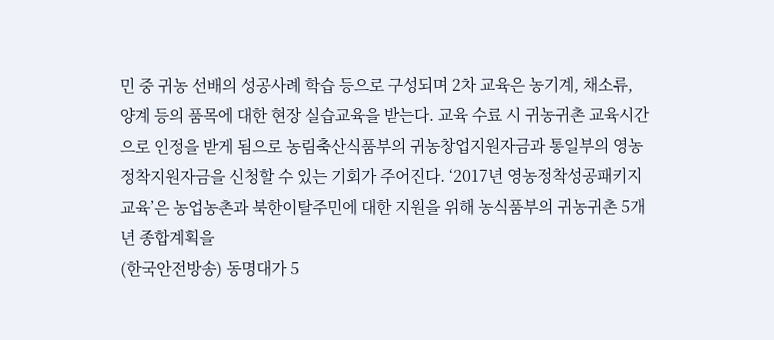민 중 귀농 선배의 성공사례 학습 등으로 구성되며 2차 교육은 농기계, 채소류, 양계 등의 품목에 대한 현장 실습교육을 받는다. 교육 수료 시 귀농귀촌 교육시간으로 인정을 받게 됨으로 농림축산식품부의 귀농창업지원자금과 통일부의 영농정착지원자금을 신청할 수 있는 기회가 주어진다. ‘2017년 영농정착성공패키지 교육’은 농업농촌과 북한이탈주민에 대한 지원을 위해 농식품부의 귀농귀촌 5개년 종합계획을
(한국안전방송) 동명대가 5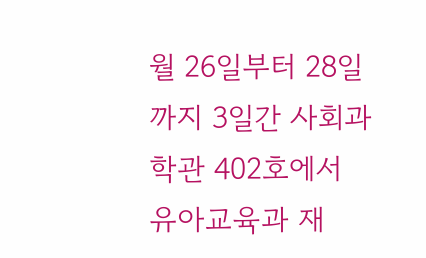월 26일부터 28일까지 3일간 사회과학관 402호에서 유아교육과 재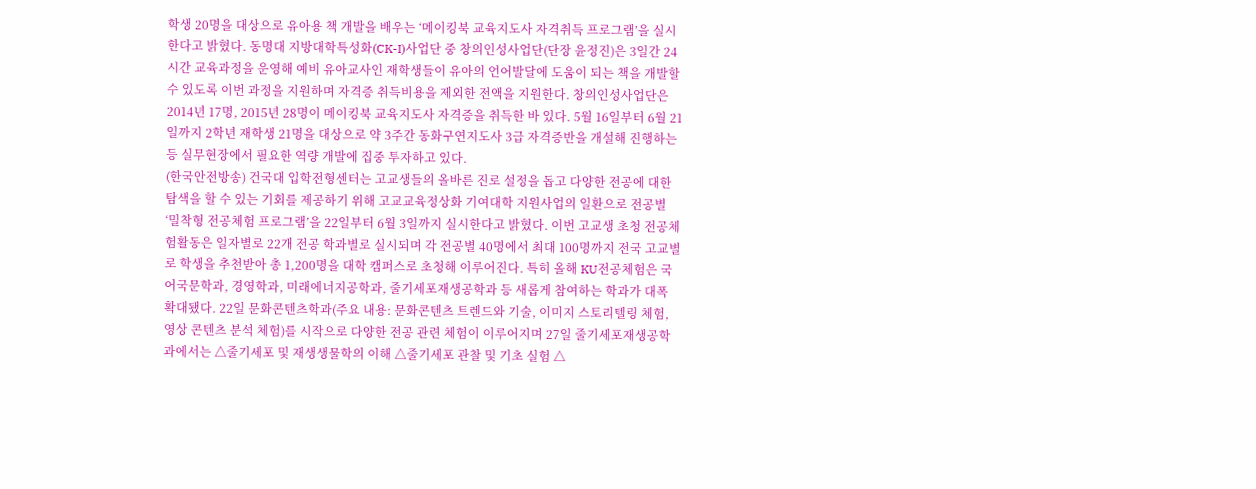학생 20명을 대상으로 유아용 책 개발을 배우는 ‘메이킹북 교육지도사 자격취득 프로그램’을 실시한다고 밝혔다. 동명대 지방대학특성화(CK-I)사업단 중 창의인성사업단(단장 윤정진)은 3일간 24시간 교육과정을 운영해 예비 유아교사인 재학생들이 유아의 언어발달에 도움이 되는 책을 개발할 수 있도록 이번 과정을 지원하며 자격증 취득비용을 제외한 전액을 지원한다. 창의인성사업단은 2014년 17명, 2015년 28명이 메이킹북 교육지도사 자격증을 취득한 바 있다. 5월 16일부터 6월 21일까지 2학년 재학생 21명을 대상으로 약 3주간 동화구연지도사 3급 자격증반을 개설해 진행하는 등 실무현장에서 필요한 역량 개발에 집중 투자하고 있다.
(한국안전방송) 건국대 입학전형센터는 고교생들의 올바른 진로 설정을 돕고 다양한 전공에 대한 탐색을 할 수 있는 기회를 제공하기 위해 고교교육정상화 기여대학 지원사업의 일환으로 전공별 ‘밀착형 전공체험 프로그램’을 22일부터 6월 3일까지 실시한다고 밝혔다. 이번 고교생 초청 전공체험활동은 일자별로 22개 전공 학과별로 실시되며 각 전공별 40명에서 최대 100명까지 전국 고교별로 학생을 추천받아 총 1,200명을 대학 캠퍼스로 초청해 이루어진다. 특히 올해 KU전공체험은 국어국문학과, 경영학과, 미래에너지공학과, 줄기세포재생공학과 등 새롭게 참여하는 학과가 대폭 확대됐다. 22일 문화콘텐츠학과(주요 내용: 문화콘텐츠 트렌드와 기술, 이미지 스토리텔링 체험, 영상 콘텐츠 분석 체험)를 시작으로 다양한 전공 관련 체험이 이루어지며 27일 줄기세포재생공학과에서는 △줄기세포 및 재생생물학의 이해 △줄기세포 관찰 및 기초 실험 △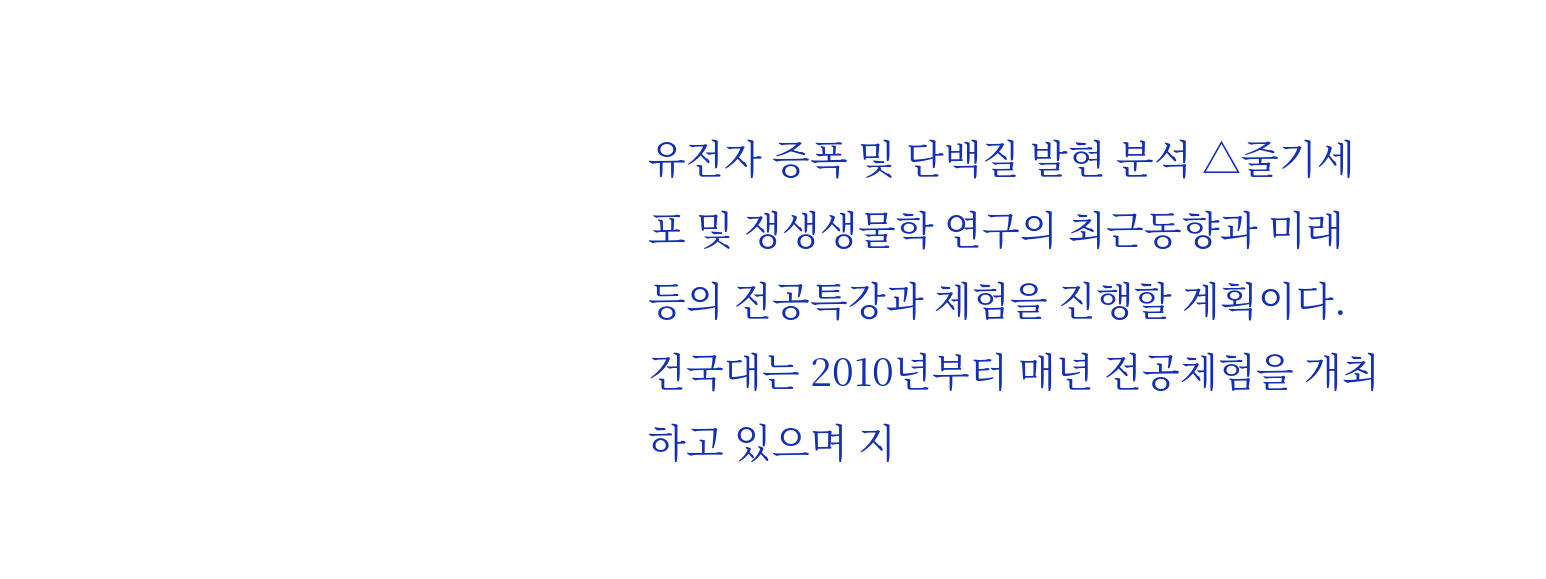유전자 증폭 및 단백질 발현 분석 △줄기세포 및 쟁생생물학 연구의 최근동향과 미래 등의 전공특강과 체험을 진행할 계획이다. 건국대는 2010년부터 매년 전공체험을 개최하고 있으며 지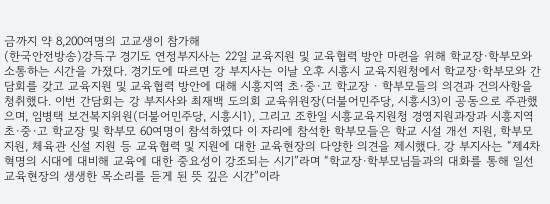금까지 약 8,200여명의 고교생이 참가해
(한국안전방송)강득구 경기도 연정부지사는 22일 교육지원 및 교육협력 방안 마련을 위해 학교장·학부모와 소통하는 시간을 가졌다. 경기도에 따르면 강 부지사는 이날 오후 시흥시 교육지원청에서 학교장·학부모와 간담회를 갖고 교육지원 및 교육협력 방안에 대해 시흥지역 초·중·고 학교장 · 학부모들의 의견과 건의사항을 청취했다. 이번 간담회는 강 부지사와 최재백 도의회 교육위원장(더불어민주당, 시흥시3)이 공동으로 주관했으며, 임병택 보건복지위원(더불어민주당, 시흥시1), 그리고 조한일 시흥교육지원청 경영지원과장과 시흥지역 초·중·고 학교장 및 학부모 60여명이 참석하였다 이 자리에 참석한 학부모들은 학교 시설 개선 지원, 학부모 지원, 체육관 신설 지원 등 교육협력 및 지원에 대한 교육현장의 다양한 의견을 제시했다. 강 부지사는 “제4차 혁명의 시대에 대비해 교육에 대한 중요성이 강조되는 시기”라며 “학교장·학부모님들과의 대화를 통해 일선 교육현장의 생생한 목소리를 듣게 된 뜻 깊은 시간”이라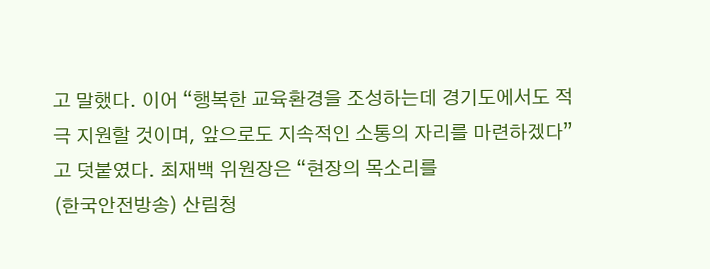고 말했다. 이어 “행복한 교육환경을 조성하는데 경기도에서도 적극 지원할 것이며, 앞으로도 지속적인 소통의 자리를 마련하겠다”고 덧붙였다. 최재백 위원장은 “현장의 목소리를
(한국안전방송) 산림청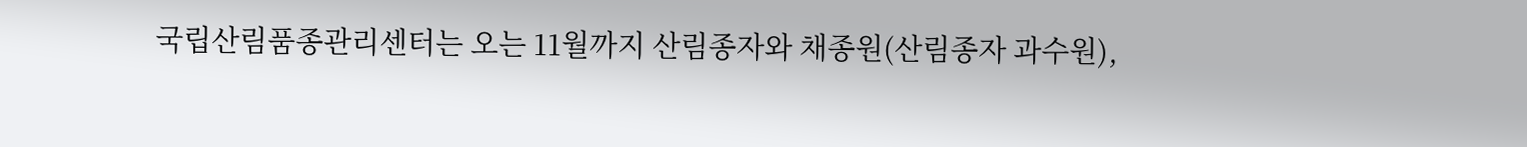국립산림품종관리센터는 오는 11월까지 산림종자와 채종원(산림종자 과수원),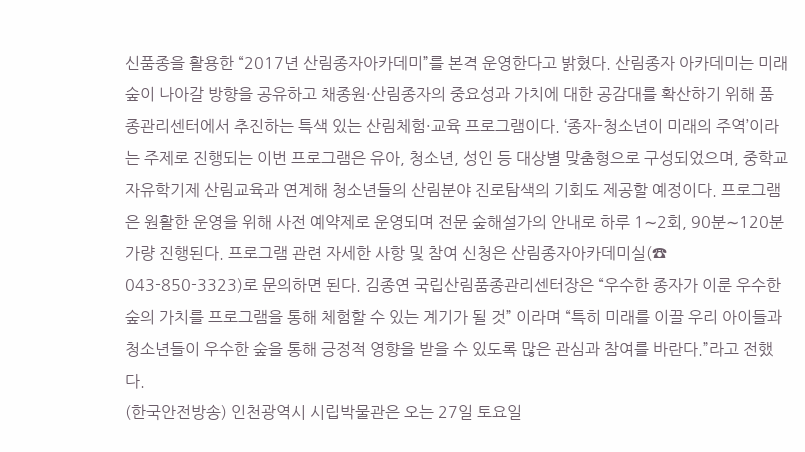신품종을 활용한 “2017년 산림종자아카데미”를 본격 운영한다고 밝혔다. 산림종자 아카데미는 미래 숲이 나아갈 방향을 공유하고 채종원·산림종자의 중요성과 가치에 대한 공감대를 확산하기 위해 품종관리센터에서 추진하는 특색 있는 산림체험·교육 프로그램이다. ‘종자-청소년이 미래의 주역’이라는 주제로 진행되는 이번 프로그램은 유아, 청소년, 성인 등 대상별 맞춤형으로 구성되었으며, 중학교 자유학기제 산림교육과 연계해 청소년들의 산림분야 진로탐색의 기회도 제공할 예정이다. 프로그램은 원활한 운영을 위해 사전 예약제로 운영되며 전문 숲해설가의 안내로 하루 1∼2회, 90분∼120분가량 진행된다. 프로그램 관련 자세한 사항 및 참여 신청은 산림종자아카데미실(☎ 043-850-3323)로 문의하면 된다. 김종연 국립산림품종관리센터장은 “우수한 종자가 이룬 우수한 숲의 가치를 프로그램을 통해 체험할 수 있는 계기가 될 것” 이라며 “특히 미래를 이끌 우리 아이들과 청소년들이 우수한 숲을 통해 긍정적 영향을 받을 수 있도록 많은 관심과 참여를 바란다.”라고 전했다.
(한국안전방송) 인천광역시 시립박물관은 오는 27일 토요일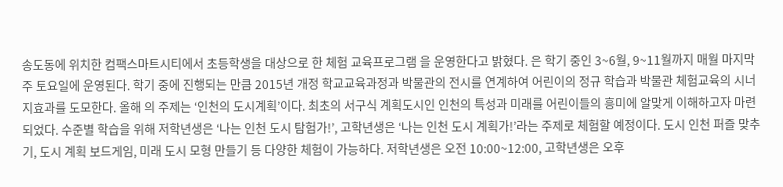송도동에 위치한 컴팩스마트시티에서 초등학생을 대상으로 한 체험 교육프로그램 을 운영한다고 밝혔다. 은 학기 중인 3~6월, 9~11월까지 매월 마지막 주 토요일에 운영된다. 학기 중에 진행되는 만큼 2015년 개정 학교교육과정과 박물관의 전시를 연계하여 어린이의 정규 학습과 박물관 체험교육의 시너지효과를 도모한다. 올해 의 주제는 ‘인천의 도시계획’이다. 최초의 서구식 계획도시인 인천의 특성과 미래를 어린이들의 흥미에 알맞게 이해하고자 마련되었다. 수준별 학습을 위해 저학년생은 ‘나는 인천 도시 탐험가!’, 고학년생은 ‘나는 인천 도시 계획가!’라는 주제로 체험할 예정이다. 도시 인천 퍼즐 맞추기, 도시 계획 보드게임, 미래 도시 모형 만들기 등 다양한 체험이 가능하다. 저학년생은 오전 10:00~12:00, 고학년생은 오후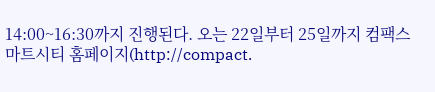14:00~16:30까지 진행된다. 오는 22일부터 25일까지 컴팩스마트시티 홈페이지(http://compact.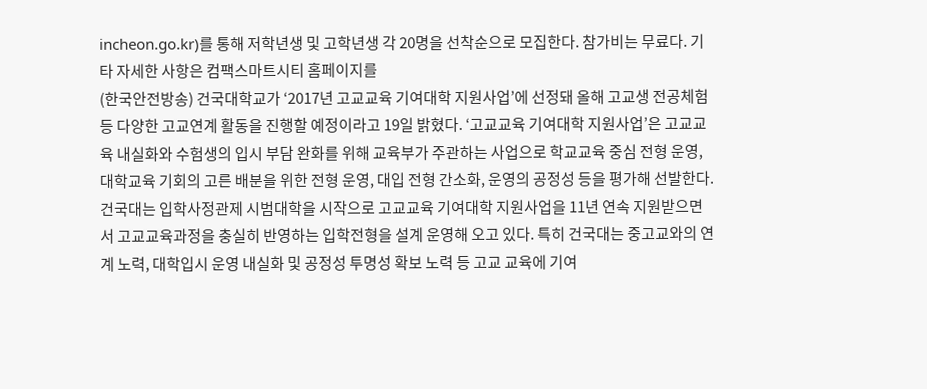incheon.go.kr)를 통해 저학년생 및 고학년생 각 20명을 선착순으로 모집한다. 참가비는 무료다. 기타 자세한 사항은 컴팩스마트시티 홈페이지를
(한국안전방송) 건국대학교가 ‘2017년 고교교육 기여대학 지원사업’에 선정돼 올해 고교생 전공체험 등 다양한 고교연계 활동을 진행할 예정이라고 19일 밝혔다. ‘고교교육 기여대학 지원사업’은 고교교육 내실화와 수험생의 입시 부담 완화를 위해 교육부가 주관하는 사업으로 학교교육 중심 전형 운영, 대학교육 기회의 고른 배분을 위한 전형 운영, 대입 전형 간소화, 운영의 공정성 등을 평가해 선발한다. 건국대는 입학사정관제 시범대학을 시작으로 고교교육 기여대학 지원사업을 11년 연속 지원받으면서 고교교육과정을 충실히 반영하는 입학전형을 설계 운영해 오고 있다. 특히 건국대는 중고교와의 연계 노력, 대학입시 운영 내실화 및 공정성 투명성 확보 노력 등 고교 교육에 기여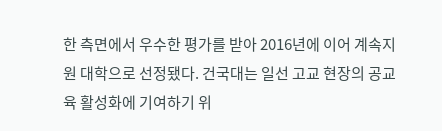한 측면에서 우수한 평가를 받아 2016년에 이어 계속지원 대학으로 선정됐다. 건국대는 일선 고교 현장의 공교육 활성화에 기여하기 위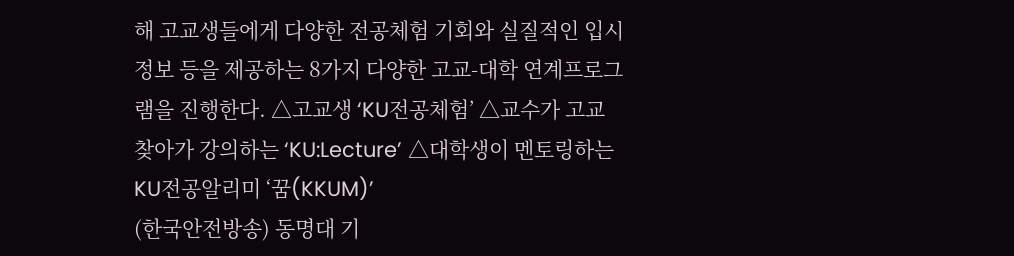해 고교생들에게 다양한 전공체험 기회와 실질적인 입시 정보 등을 제공하는 8가지 다양한 고교-대학 연계프로그램을 진행한다. △고교생 ‘KU전공체험’ △교수가 고교 찾아가 강의하는 ‘KU:Lecture’ △대학생이 멘토링하는 KU전공알리미 ‘꿈(KKUM)’
(한국안전방송) 동명대 기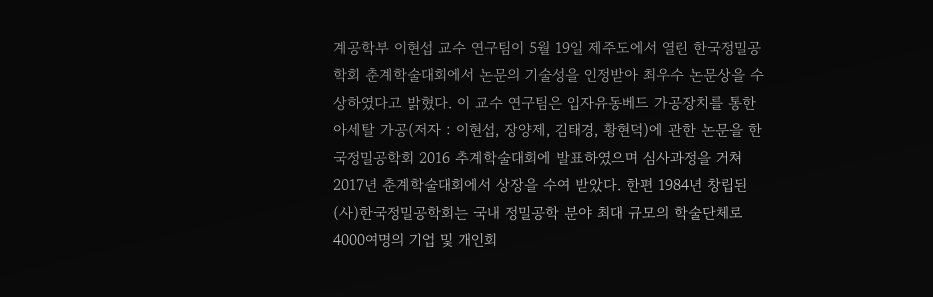계공학부 이현섭 교수 연구팀이 5월 19일 제주도에서 열린 한국정밀공학회 춘계학술대회에서 논문의 기술성을 인정받아 최우수 논문상을 수상하였다고 밝혔다. 이 교수 연구팀은 입자유동베드 가공장치를 통한 아세탈 가공(저자 : 이현섭, 장양제, 김태경, 황현덕)에 관한 논문을 한국정밀공학회 2016 추계학술대회에 발표하였으며 심사과정을 거쳐 2017년 춘계학술대회에서 상장을 수여 받았다. 한편 1984년 창립된 (사)한국정밀공학회는 국내 정밀공학 분야 최대 규모의 학술단체로 4000여명의 기업 및 개인회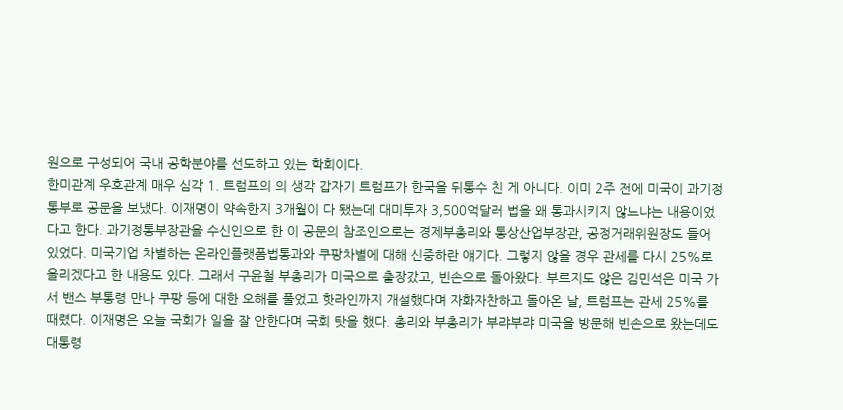원으로 구성되어 국내 공학분야를 선도하고 있는 학회이다.
한미관계 우호관계 매우 심각 1. 트럼프의 의 생각 갑자기 트럼프가 한국을 뒤통수 친 게 아니다. 이미 2주 전에 미국이 과기정통부로 공문을 보냈다. 이재명이 약속한지 3개월이 다 됐는데 대미투자 3,500억달러 법을 왜 통과시키지 않느냐는 내용이었다고 한다. 과기정통부장관을 수신인으로 한 이 공문의 참조인으로는 경제부총리와 통상산업부장관, 공정거래위원장도 들어 있었다. 미국기업 차별하는 온라인플랫폼법통과와 쿠팡차별에 대해 신중하란 얘기다. 그렇지 않을 경우 관세를 다시 25%로 올리겠다고 한 내용도 있다. 그래서 구윤철 부총리가 미국으로 출장갔고, 빈손으로 돌아왔다. 부르지도 않은 김민석은 미국 가서 밴스 부통령 만나 쿠팡 등에 대한 오해를 풀었고 핫라인까지 개설했다며 자화자찬하고 돌아온 날, 트럼프는 관세 25%를 때렸다. 이재명은 오늘 국회가 일을 잘 안한다며 국회 탓을 했다. 총리와 부총리가 부랴부랴 미국을 방문해 빈손으로 왔는데도 대통령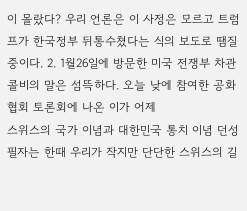이 몰랐다? 우리 언론은 이 사정은 모르고 트럼프가 한국정부 뒤통수쳤다는 식의 보도로 땜질중이다. 2. 1월26일에 방문한 미국 전쟁부 차관 콜비의 말은 섬뜩하다. 오늘 낮에 참여한 공화협회 토론회에 나온 이가 어제
스위스의 국가 이념과 대한민국 통치 이념 던성 필자는 한때 우리가 작지만 단단한 스위스의 길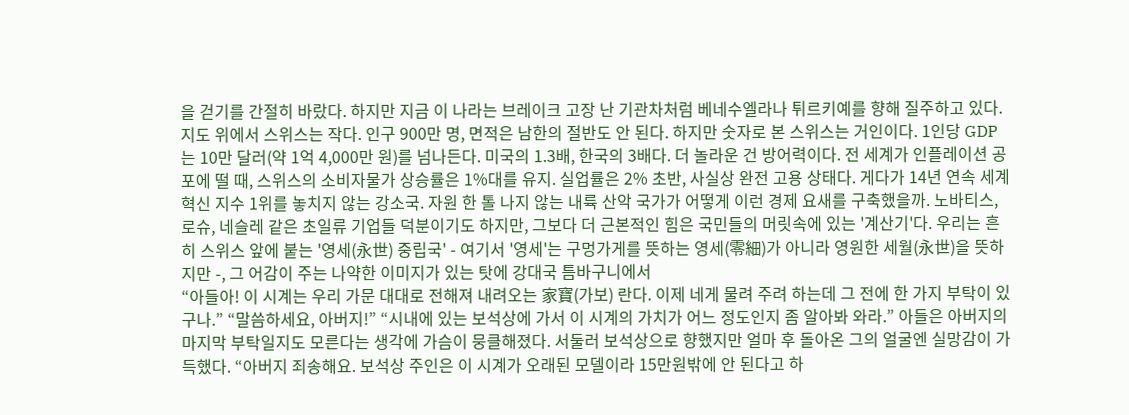을 걷기를 간절히 바랐다. 하지만 지금 이 나라는 브레이크 고장 난 기관차처럼 베네수엘라나 튀르키예를 향해 질주하고 있다. 지도 위에서 스위스는 작다. 인구 900만 명, 면적은 남한의 절반도 안 된다. 하지만 숫자로 본 스위스는 거인이다. 1인당 GDP는 10만 달러(약 1억 4,000만 원)를 넘나든다. 미국의 1.3배, 한국의 3배다. 더 놀라운 건 방어력이다. 전 세계가 인플레이션 공포에 떨 때, 스위스의 소비자물가 상승률은 1%대를 유지. 실업률은 2% 초반, 사실상 완전 고용 상태다. 게다가 14년 연속 세계 혁신 지수 1위를 놓치지 않는 강소국. 자원 한 톨 나지 않는 내륙 산악 국가가 어떻게 이런 경제 요새를 구축했을까. 노바티스, 로슈, 네슬레 같은 초일류 기업들 덕분이기도 하지만, 그보다 더 근본적인 힘은 국민들의 머릿속에 있는 '계산기'다. 우리는 흔히 스위스 앞에 붙는 '영세(永世) 중립국' - 여기서 '영세'는 구멍가게를 뜻하는 영세(零細)가 아니라 영원한 세월(永世)을 뜻하지만 -, 그 어감이 주는 나약한 이미지가 있는 탓에 강대국 틈바구니에서
“아들아! 이 시계는 우리 가문 대대로 전해져 내려오는 家寶(가보) 란다. 이제 네게 물려 주려 하는데 그 전에 한 가지 부탁이 있구나.” “말씀하세요, 아버지!” “시내에 있는 보석상에 가서 이 시계의 가치가 어느 정도인지 좀 알아봐 와라.” 아들은 아버지의 마지막 부탁일지도 모른다는 생각에 가슴이 뭉클해졌다. 서둘러 보석상으로 향했지만 얼마 후 돌아온 그의 얼굴엔 실망감이 가득했다. “아버지 죄송해요. 보석상 주인은 이 시계가 오래된 모델이라 15만원밖에 안 된다고 하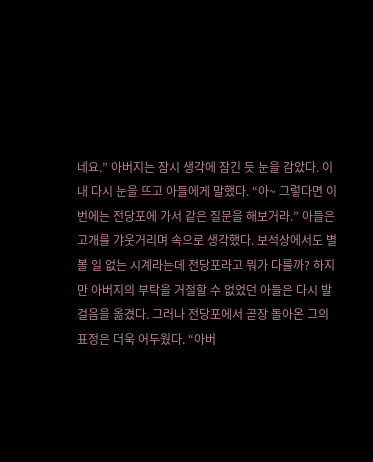네요.” 아버지는 잠시 생각에 잠긴 듯 눈을 감았다. 이내 다시 눈을 뜨고 아들에게 말했다. “아~ 그렇다면 이번에는 전당포에 가서 같은 질문을 해보거라.” 아들은 고개를 갸웃거리며 속으로 생각했다. 보석상에서도 별 볼 일 없는 시계라는데 전당포라고 뭐가 다를까? 하지만 아버지의 부탁을 거절할 수 없었던 아들은 다시 발걸음을 옮겼다. 그러나 전당포에서 곧장 돌아온 그의 표정은 더욱 어두웠다. “아버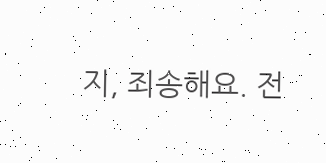지, 죄송해요. 전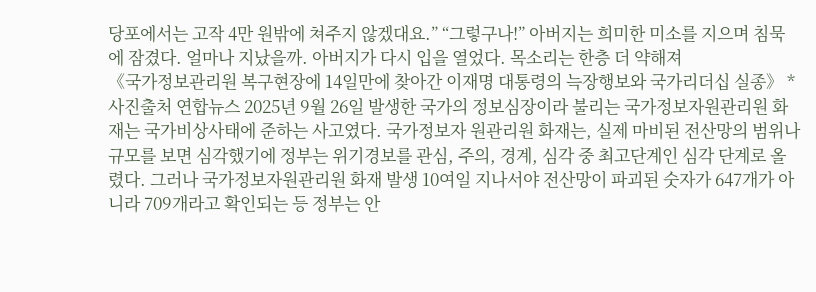당포에서는 고작 4만 원밖에 쳐주지 않겠대요.” “그렇구나!” 아버지는 희미한 미소를 지으며 침묵에 잠겼다. 얼마나 지났을까. 아버지가 다시 입을 열었다. 목소리는 한층 더 약해져
《국가정보관리원 복구현장에 14일만에 찾아간 이재명 대통령의 늑장행보와 국가리더십 실종》 * 사진출처 연합뉴스 2025년 9월 26일 발생한 국가의 정보심장이라 불리는 국가정보자원관리원 화재는 국가비상사태에 준하는 사고였다. 국가정보자 원관리원 화재는, 실제 마비된 전산망의 범위나 규모를 보면 심각했기에 정부는 위기경보를 관심, 주의, 경계, 심각 중 최고단계인 심각 단계로 올렸다. 그러나 국가정보자원관리원 화재 발생 10여일 지나서야 전산망이 파괴된 숫자가 647개가 아니라 709개라고 확인되는 등 정부는 안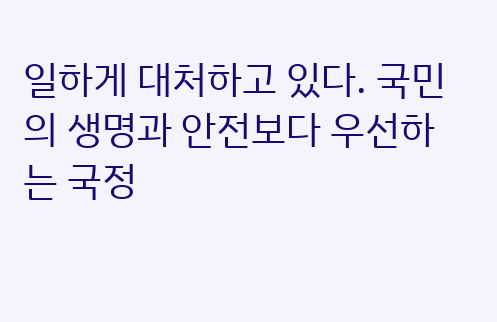일하게 대처하고 있다. 국민의 생명과 안전보다 우선하는 국정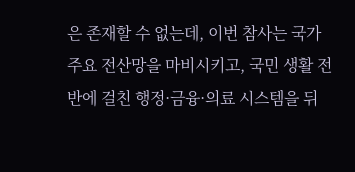은 존재할 수 없는데, 이번 참사는 국가 주요 전산망을 마비시키고, 국민 생활 전반에 걸친 행정·금융·의료 시스템을 뒤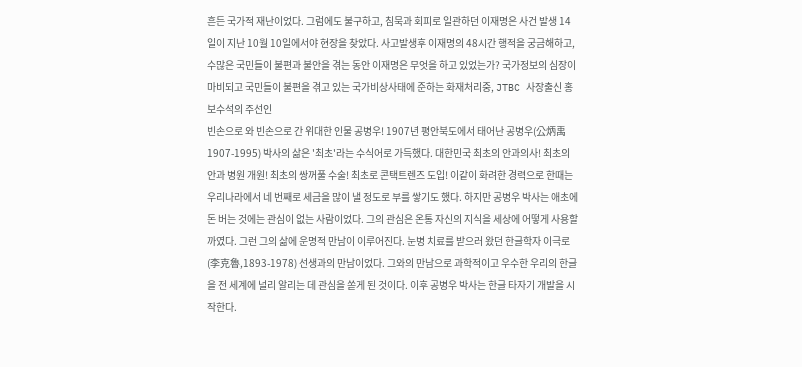흔든 국가적 재난이었다. 그럼에도 불구하고, 침묵과 회피로 일관하던 이재명은 사건 발생 14일이 지난 10월 10일에서야 현장을 찾았다. 사고발생후 이재명의 48시간 행적을 궁금해하고, 수많은 국민들이 불편과 불안을 겪는 동안 이재명은 무엇을 하고 있었는가? 국가정보의 심장이 마비되고 국민들이 불편을 겪고 있는 국가비상사태에 준하는 화재처리중, JTBC 사장출신 홍보수석의 주선인
빈손으로 와 빈손으로 간 위대한 인물 공병우! 1907년 평안북도에서 태어난 공병우(公炳禹1907-1995) 박사의 삶은 '최초'라는 수식어로 가득했다. 대한민국 최초의 안과의사! 최초의 안과 병원 개원! 최초의 쌍꺼풀 수술! 최초로 콘택트렌즈 도입! 이같이 화려한 경력으로 한때는 우리나라에서 네 번째로 세금을 많이 낼 정도로 부를 쌓기도 했다. 하지만 공병우 박사는 애초에 돈 버는 것에는 관심이 없는 사람이었다. 그의 관심은 온통 자신의 지식을 세상에 어떻게 사용할까였다. 그런 그의 삶에 운명적 만남이 이루어진다. 눈병 치료를 받으러 왔던 한글학자 이극로(李克魯,1893-1978) 선생과의 만남이었다. 그와의 만남으로 과학적이고 우수한 우리의 한글을 전 세계에 널리 알리는 데 관심을 쏟게 된 것이다. 이후 공병우 박사는 한글 타자기 개발을 시작한다.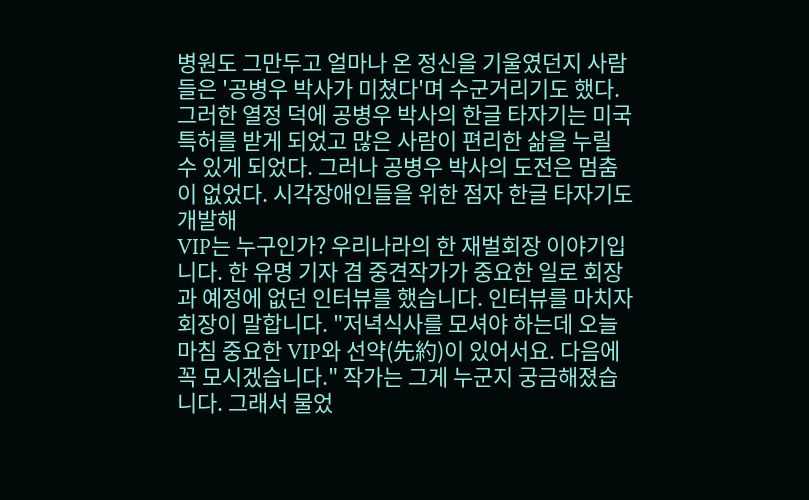병원도 그만두고 얼마나 온 정신을 기울였던지 사람들은 '공병우 박사가 미쳤다'며 수군거리기도 했다. 그러한 열정 덕에 공병우 박사의 한글 타자기는 미국 특허를 받게 되었고 많은 사람이 편리한 삶을 누릴 수 있게 되었다. 그러나 공병우 박사의 도전은 멈춤이 없었다. 시각장애인들을 위한 점자 한글 타자기도 개발해
VIP는 누구인가? 우리나라의 한 재벌회장 이야기입니다. 한 유명 기자 겸 중견작가가 중요한 일로 회장과 예정에 없던 인터뷰를 했습니다. 인터뷰를 마치자 회장이 말합니다. "저녁식사를 모셔야 하는데 오늘 마침 중요한 VIP와 선약(先約)이 있어서요. 다음에 꼭 모시겠습니다." 작가는 그게 누군지 궁금해졌습니다. 그래서 물었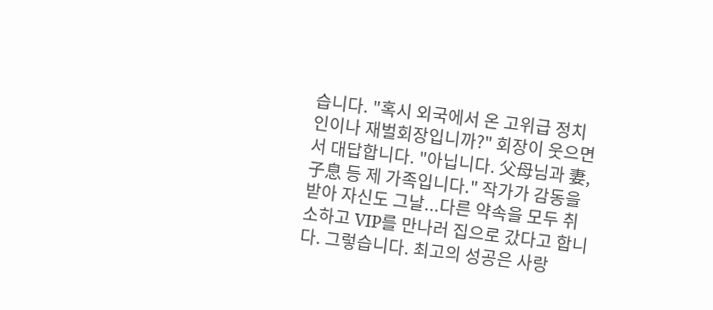습니다. "혹시 외국에서 온 고위급 정치인이나 재벌회장입니까?" 회장이 웃으면서 대답합니다. "아닙니다. 父母님과 妻, 子息 등 제 가족입니다." 작가가 감동을 받아 자신도 그날...다른 약속을 모두 취소하고 VIP를 만나러 집으로 갔다고 합니다. 그렇습니다. 최고의 성공은 사랑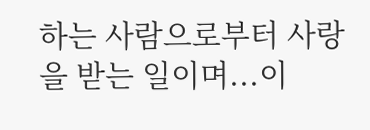하는 사람으로부터 사랑을 받는 일이며...이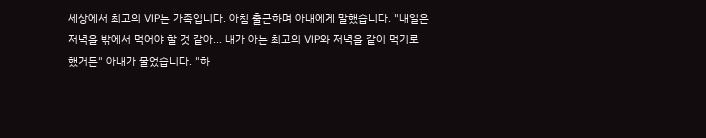세상에서 최고의 VIP는 가족입니다. 아침 출근하며 아내에게 말했습니다. "내일은 저녁을 밖에서 먹어야 할 것 같아... 내가 아는 최고의 VIP와 저녁을 같이 먹기로 했거든" 아내가 물었습니다. "하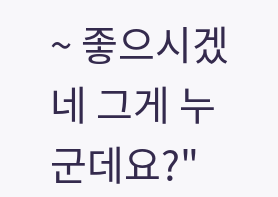~ 좋으시겠네 그게 누군데요?"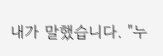내가 말했습니다. "누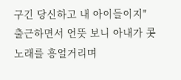구긴 당신하고 내 아이들이지" 출근하면서 언뜻 보니 아내가 콧노래를 흥얼거리며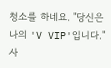청소를 하네요. "당신은 나의 'V VIP'입니다." 사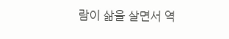람이 삶을 살면서 역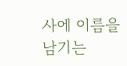사에 이름을 남기는